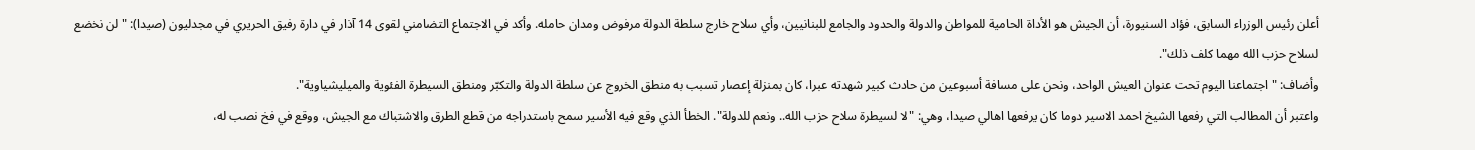أعلن رئيس الوزراء السابق، فؤاد السنيورة، أن الجيش هو الأداة الحامية للمواطن والدولة والحدود والجامع للبنانيين، وأي سلاح خارج سلطة الدولة مرفوض ومدان حامله. وأكد في الاجتماع التضامني لقوى 14 آذار في دارة رفيق الحريري في مجدليون (صيدا): "لن نخضع لسلاح حزب الله مهما كلف ذلك".
وأضاف: "اجتماعنا اليوم تحت عنوان العيش الواحد، ونحن على مسافة أسبوعين من حادث كبير شهدته عبرا، كان بمنزلة إعصار تسبب به منطق الخروج عن سلطة الدولة والتكبّر ومنطق السيطرة الفئوية والميليشياوية".
واعتبر أن المطالب التي رفعها الشيخ احمد الاسير دوما كان يرفعها اهالي صيدا، وهي: "لا لسيطرة سلاح حزب الله.. ونعم للدولة". الخطأ الذي وقع فيه الأسير سمح باستدراجه من قطع الطرق والاشتباك مع الجيش، ووقع في فخ نصب له،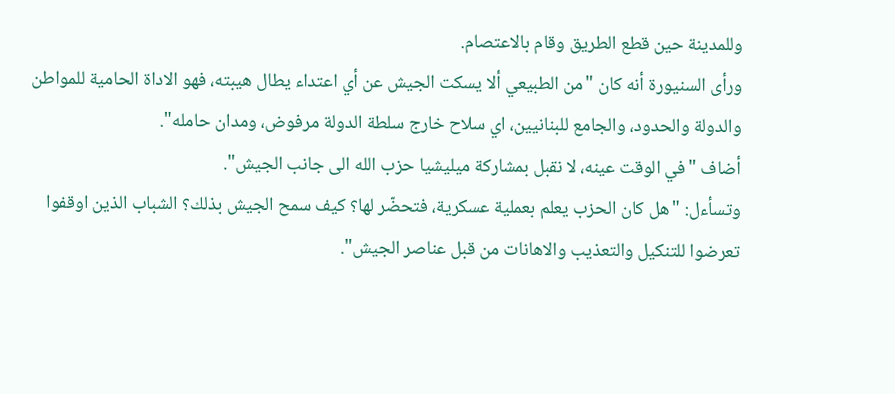وللمدينة حين قطع الطريق وقام بالاعتصام.
ورأى السنيورة أنه كان "من الطبيعي ألا يسكت الجيش عن أي اعتداء يطال هيبته، فهو الاداة الحامية للمواطن والدولة والحدود، والجامع للبنانيين، اي سلاح خارج سلطة الدولة مرفوض، ومدان حامله".
أضاف "في الوقت عينه، لا نقبل بمشاركة ميليشيا حزب الله الى جانب الجيش".
وتسأءل: "هل كان الحزب يعلم بعملية عسكرية، فتحضّر لها؟ كيف سمح الجيش بذلك؟ الشباب الذين اوقفوا تعرضوا للتنكيل والتعذيب والاهانات من قبل عناصر الجيش".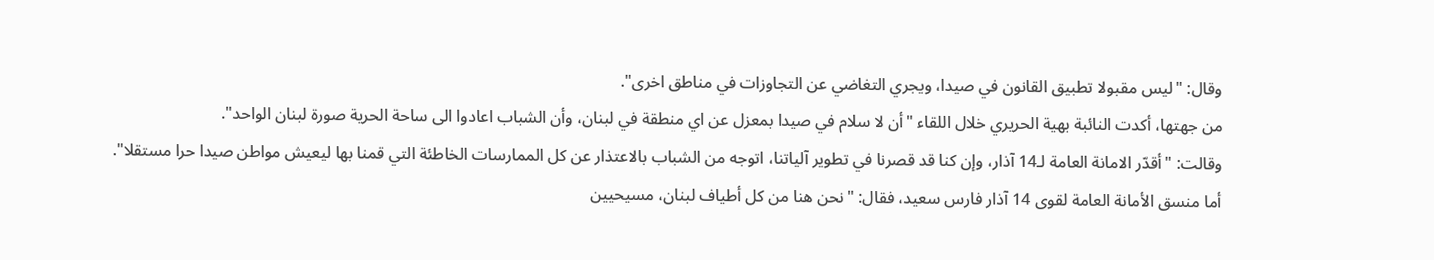وقال: "ليس مقبولا تطبيق القانون في صيدا، ويجري التغاضي عن التجاوزات في مناطق اخرى".
من جهتها، أكدت النائبة بهية الحريري خلال اللقاء "أن لا سلام في صيدا بمعزل عن اي منطقة في لبنان، وأن الشباب اعادوا الى ساحة الحرية صورة لبنان الواحد".
وقالت: "أقدّر الامانة العامة لـ14 آذار، وإن كنا قد قصرنا في تطوير آلياتنا، اتوجه من الشباب بالاعتذار عن كل الممارسات الخاطئة التي قمنا بها ليعيش مواطن صيدا حرا مستقلا".
أما منسق الأمانة العامة لقوى 14 آذار فارس سعيد، فقال: "نحن هنا من كل أطياف لبنان، مسيحيين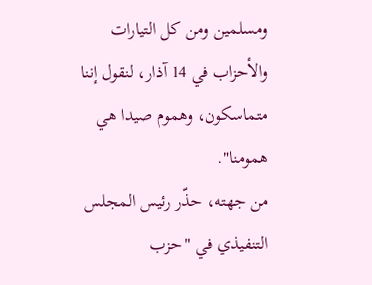ومسلمين ومن كل التيارات والأحزاب في 14 آذار، لنقول إننا متماسكون، وهموم صيدا هي همومنا".
من جهته، حذّر رئيس المجلس التنفيذي في "حزب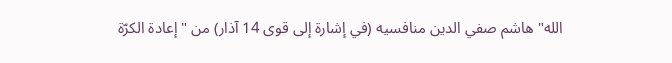الله" هاشم صفي الدين منافسيه (في إشارة إلى قوى 14 آذار) من "إعادة الكرّة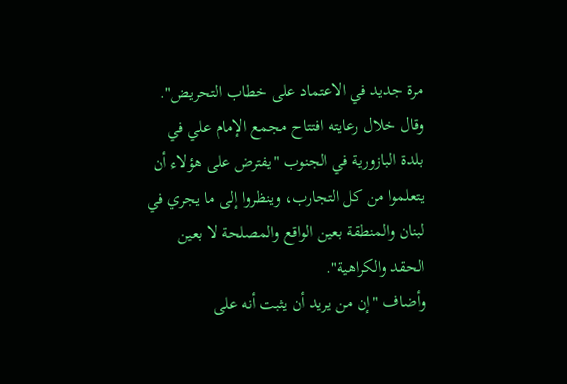مرة جديد في الاعتماد على خطاب التحريض". وقال خلال رعايته افتتاح مجمع الإمام علي في بلدة البازورية في الجنوب "يفترض على هؤلاء أن يتعلموا من كل التجارب، وينظروا إلى ما يجري في لبنان والمنطقة بعين الواقع والمصلحة لا بعين الحقد والكراهية".
وأضاف "إن من يريد أن يثبت أنه على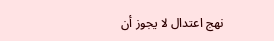نهج اعتدال لا يجوز أن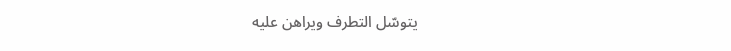يتوسّل التطرف ويراهن عليه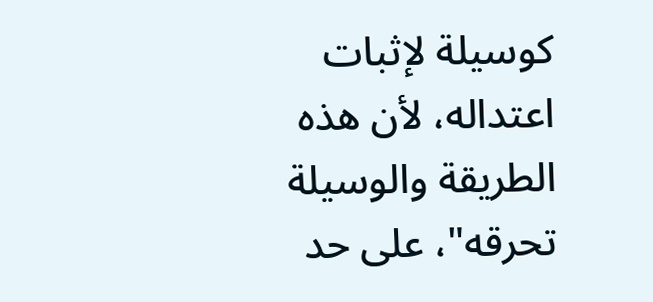كوسيلة لإثبات اعتداله، لأن هذه الطريقة والوسيلة تحرقه"، على حد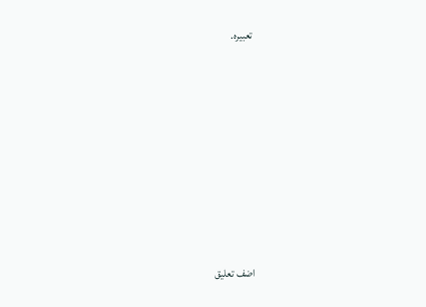تعبيره.









اضف تعليق